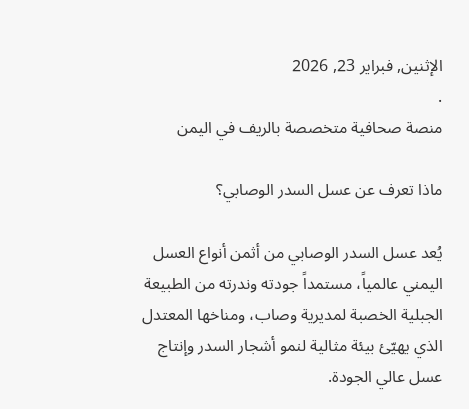الإثنين, فبراير 23, 2026
.
منصة صحافية متخصصة بالريف في اليمن

ماذا تعرف عن عسل السدر الوصابي؟

يُعد عسل السدر الوصابي من أثمن أنواع العسل اليمني عالمياً، مستمداً جودته وندرته من الطبيعة الجبلية الخصبة لمديرية وصاب، ومناخها المعتدل الذي يهيّئ بيئة مثالية لنمو أشجار السدر وإنتاج عسل عالي الجودة.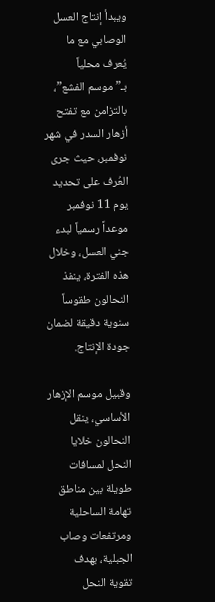ويبدأ إنتاج العسل الوصابي مع ما يُعرف محلياً بـ”موسم الفشع”، بالتزامن مع تفتح أزهار السدر في شهر نوفمبر، حيث جرى العُرف على تحديد يوم 11 نوفمبر موعداً رسمياً لبدء جني العسل، وخلال هذه الفترة، ينفذ النحالون طقوساً سنوية دقيقة لضمان جودة الإنتاج.

وقبيل موسم الإزهار الأساسي، ينقل النحالون خلايا النحل لمسافات طويلة بين مناطق تهامة الساحلية ومرتفعات وصاب الجبلية، بهدف تقوية النحل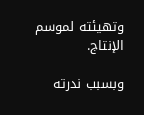وتهيئته لموسم الإنتاج.

وبسبب ندرته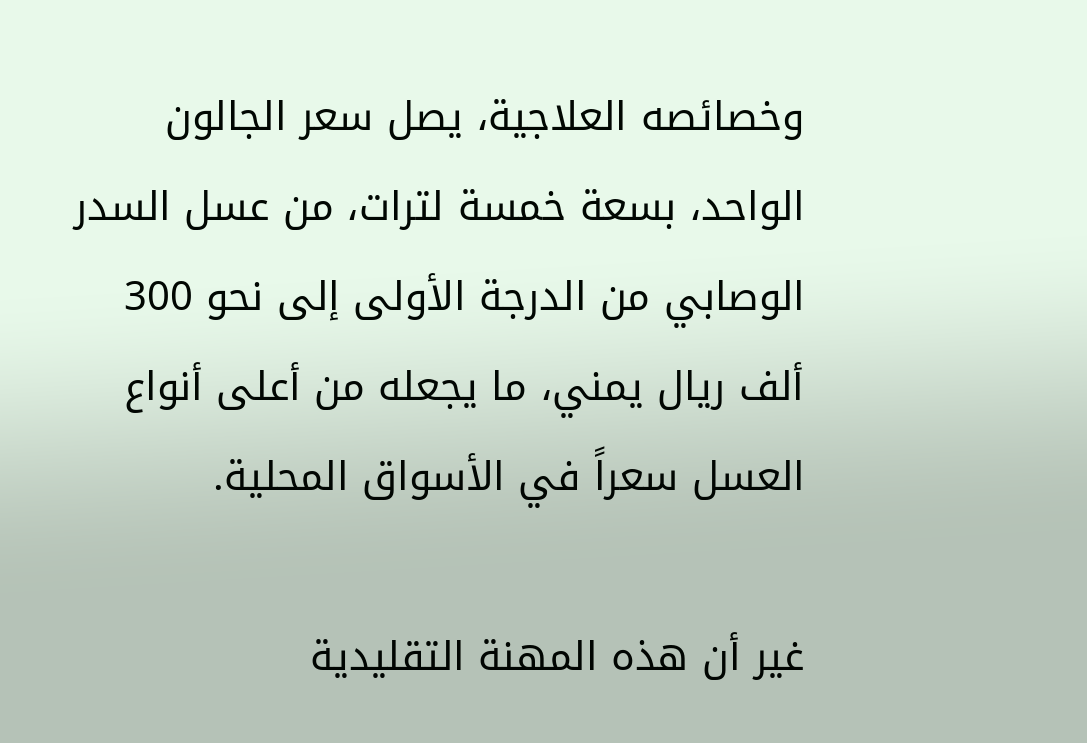وخصائصه العلاجية، يصل سعر الجالون الواحد، بسعة خمسة لترات، من عسل السدر الوصابي من الدرجة الأولى إلى نحو 300 ألف ريال يمني، ما يجعله من أعلى أنواع العسل سعراً في الأسواق المحلية.

غير أن هذه المهنة التقليدية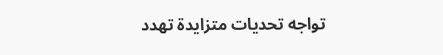تواجه تحديات متزايدة تهدد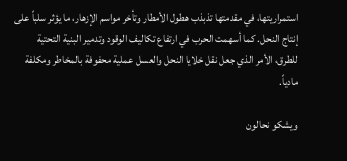استمراريتها، في مقدمتها تذبذب هطول الأمطار وتأخر مواسم الإزهار، ما يؤثر سلباً على إنتاج النحل. كما أسهمت الحرب في ارتفاع تكاليف الوقود وتدمير البنية التحتية للطرق، الأمر الذي جعل نقل خلايا النحل والعسل عملية محفوفة بالمخاطر ومكلفة مادياً.

ويشكو نحالون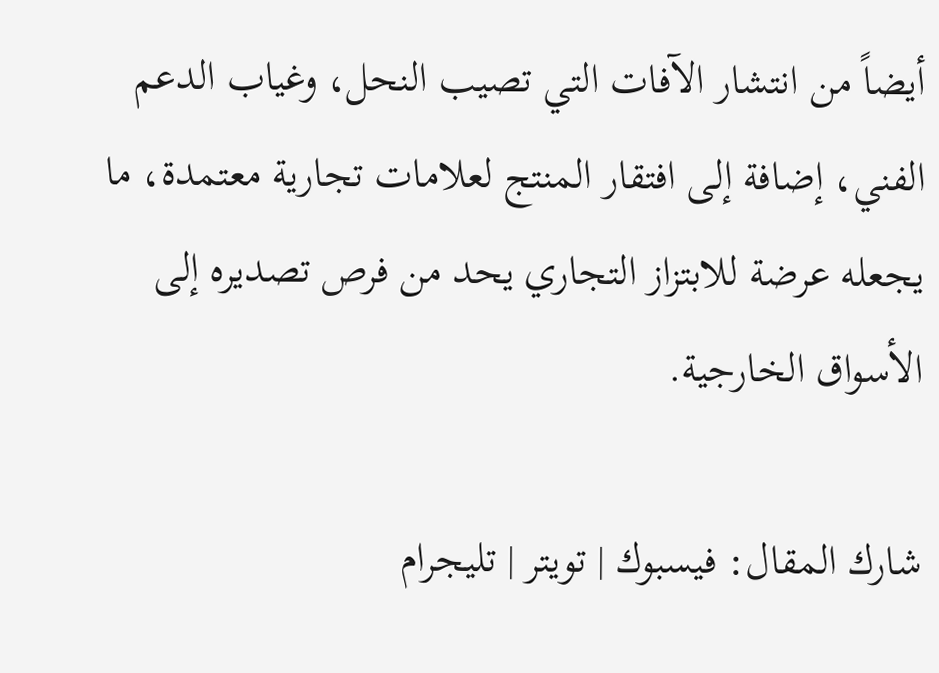أيضاً من انتشار الآفات التي تصيب النحل، وغياب الدعم الفني، إضافة إلى افتقار المنتج لعلامات تجارية معتمدة، ما يجعله عرضة للابتزاز التجاري يحد من فرص تصديره إلى الأسواق الخارجية.

شارك المقال: فيسبوك | تويتر | تليجرام